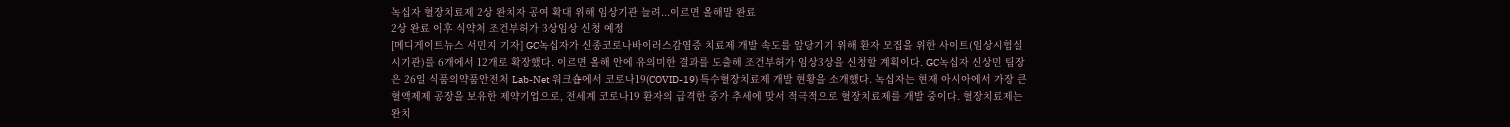녹십자 혈장치료제 2상 완치자 공여 확대 위해 임상기관 늘려...이르면 올해말 완료
2상 완료 이후 식약처 조건부허가 3상임상 신청 예정
[메디게이트뉴스 서민지 기자] GC녹십자가 신종코로나바이러스감염증 치료제 개발 속도를 앞당기기 위해 환자 모집을 위한 사이트(임상시험실시기관)를 6개에서 12개로 확장했다. 이르면 올해 안에 유의미한 결과를 도출해 조건부허가 임상3상을 신청할 계획이다. GC녹십자 신상민 팀장은 26일 식품의약품안전처 Lab-Net 워크숍에서 코로나19(COVID-19) 특수혈장치료제 개발 현황을 소개했다. 녹십자는 현재 아시아에서 가장 큰 혈액제제 공장을 보유한 제약기업으로, 전세계 코로나19 환자의 급격한 증가 추세에 맞서 적극적으로 혈장치료제를 개발 중이다. 혈장치료제는 완치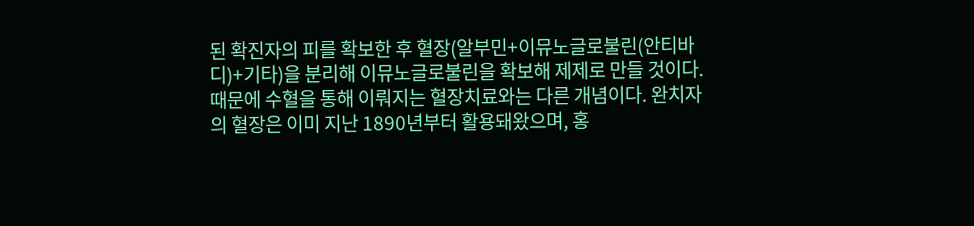된 확진자의 피를 확보한 후 혈장(알부민+이뮤노글로불린(안티바디)+기타)을 분리해 이뮤노글로불린을 확보해 제제로 만들 것이다. 때문에 수혈을 통해 이뤄지는 혈장치료와는 다른 개념이다. 완치자의 혈장은 이미 지난 1890년부터 활용돼왔으며, 홍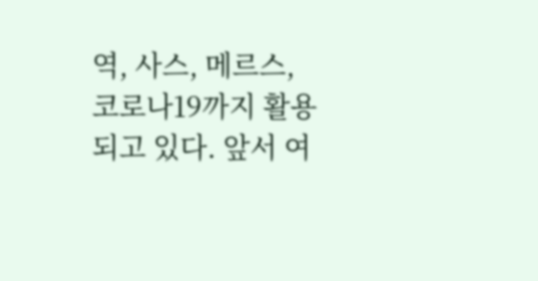역, 사스, 메르스, 코로나19까지 활용되고 있다. 앞서 여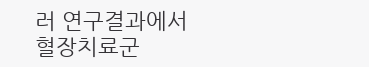러 연구결과에서 혈장치료군